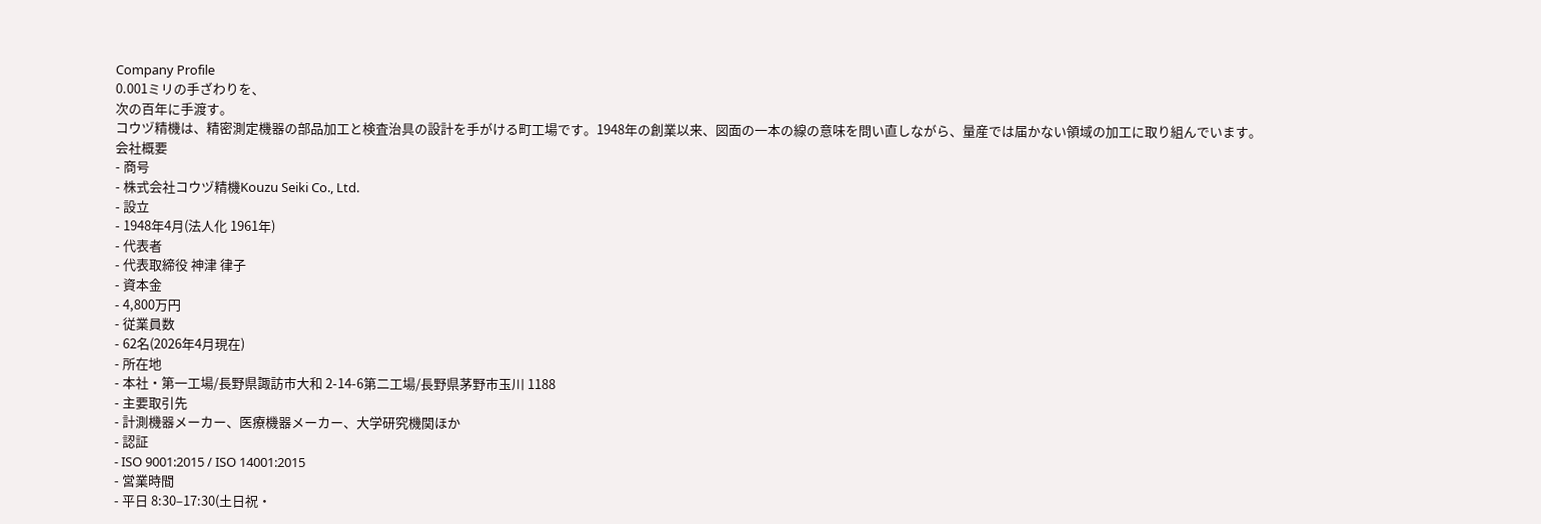Company Profile
0.001ミリの手ざわりを、
次の百年に手渡す。
コウヅ精機は、精密測定機器の部品加工と検査治具の設計を手がける町工場です。1948年の創業以来、図面の一本の線の意味を問い直しながら、量産では届かない領域の加工に取り組んでいます。
会社概要
- 商号
- 株式会社コウヅ精機Kouzu Seiki Co., Ltd.
- 設立
- 1948年4月(法人化 1961年)
- 代表者
- 代表取締役 神津 律子
- 資本金
- 4,800万円
- 従業員数
- 62名(2026年4月現在)
- 所在地
- 本社・第一工場/長野県諏訪市大和 2-14-6第二工場/長野県茅野市玉川 1188
- 主要取引先
- 計測機器メーカー、医療機器メーカー、大学研究機関ほか
- 認証
- ISO 9001:2015 / ISO 14001:2015
- 営業時間
- 平日 8:30–17:30(土日祝・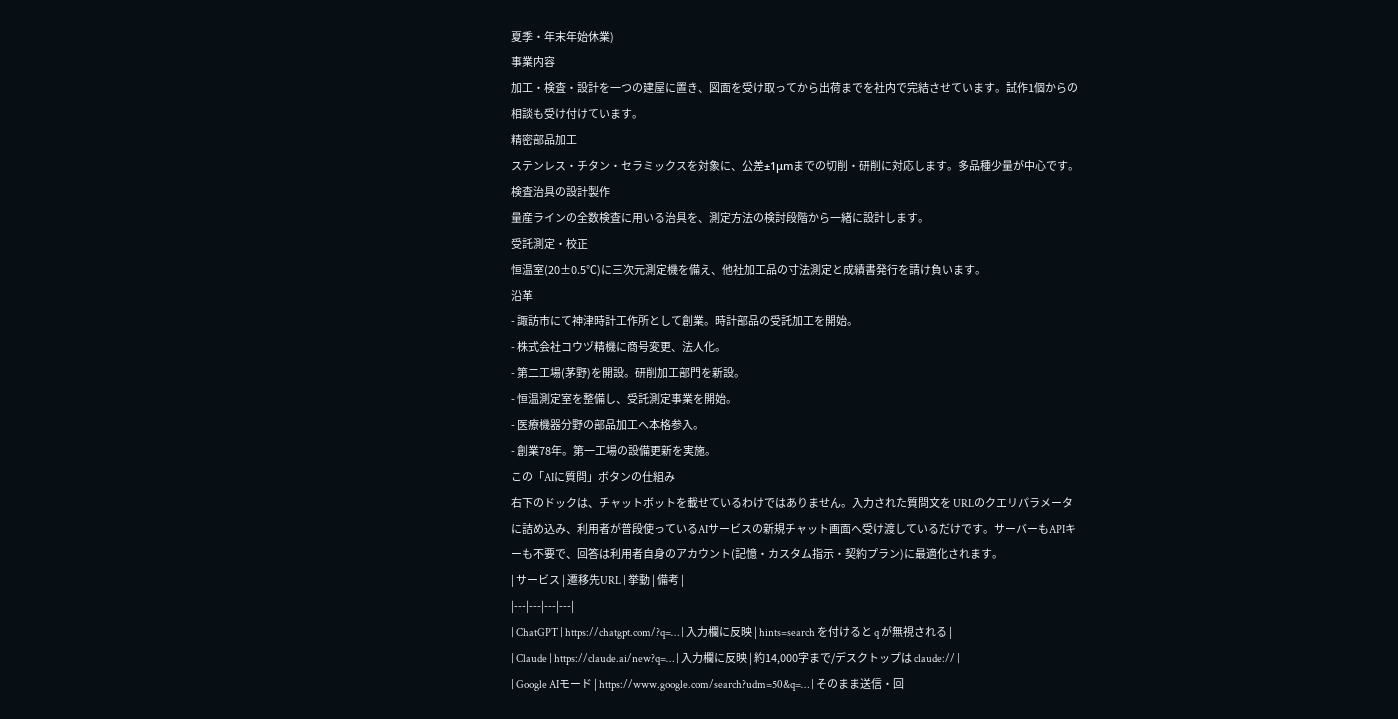夏季・年末年始休業)
事業内容
加工・検査・設計を一つの建屋に置き、図面を受け取ってから出荷までを社内で完結させています。試作1個からの相談も受け付けています。
精密部品加工
ステンレス・チタン・セラミックスを対象に、公差±1μmまでの切削・研削に対応します。多品種少量が中心です。
検査治具の設計製作
量産ラインの全数検査に用いる治具を、測定方法の検討段階から一緒に設計します。
受託測定・校正
恒温室(20±0.5℃)に三次元測定機を備え、他社加工品の寸法測定と成績書発行を請け負います。
沿革
- 諏訪市にて神津時計工作所として創業。時計部品の受託加工を開始。
- 株式会社コウヅ精機に商号変更、法人化。
- 第二工場(茅野)を開設。研削加工部門を新設。
- 恒温測定室を整備し、受託測定事業を開始。
- 医療機器分野の部品加工へ本格参入。
- 創業78年。第一工場の設備更新を実施。
この「AIに質問」ボタンの仕組み
右下のドックは、チャットボットを載せているわけではありません。入力された質問文を URLのクエリパラメータ に詰め込み、利用者が普段使っているAIサービスの新規チャット画面へ受け渡しているだけです。サーバーもAPIキーも不要で、回答は利用者自身のアカウント(記憶・カスタム指示・契約プラン)に最適化されます。
| サービス | 遷移先URL | 挙動 | 備考 |
|---|---|---|---|
| ChatGPT | https://chatgpt.com/?q=… | 入力欄に反映 | hints=search を付けると q が無視される |
| Claude | https://claude.ai/new?q=… | 入力欄に反映 | 約14,000字まで/デスクトップは claude:// |
| Google AIモード | https://www.google.com/search?udm=50&q=… | そのまま送信・回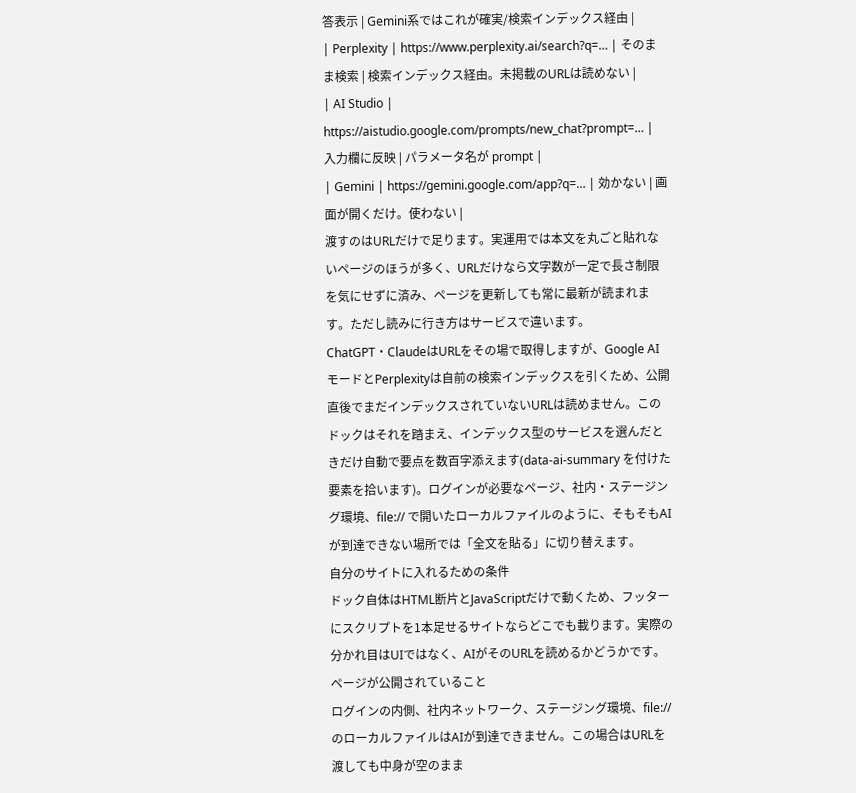答表示 | Gemini系ではこれが確実/検索インデックス経由 |
| Perplexity | https://www.perplexity.ai/search?q=… | そのまま検索 | 検索インデックス経由。未掲載のURLは読めない |
| AI Studio | https://aistudio.google.com/prompts/new_chat?prompt=… | 入力欄に反映 | パラメータ名が prompt |
| Gemini | https://gemini.google.com/app?q=… | 効かない | 画面が開くだけ。使わない |
渡すのはURLだけで足ります。実運用では本文を丸ごと貼れないページのほうが多く、URLだけなら文字数が一定で長さ制限を気にせずに済み、ページを更新しても常に最新が読まれます。ただし読みに行き方はサービスで違います。ChatGPT・ClaudeはURLをその場で取得しますが、Google AIモードとPerplexityは自前の検索インデックスを引くため、公開直後でまだインデックスされていないURLは読めません。このドックはそれを踏まえ、インデックス型のサービスを選んだときだけ自動で要点を数百字添えます(data-ai-summary を付けた要素を拾います)。ログインが必要なページ、社内・ステージング環境、file:// で開いたローカルファイルのように、そもそもAIが到達できない場所では「全文を貼る」に切り替えます。
自分のサイトに入れるための条件
ドック自体はHTML断片とJavaScriptだけで動くため、フッターにスクリプトを1本足せるサイトならどこでも載ります。実際の分かれ目はUIではなく、AIがそのURLを読めるかどうかです。
ページが公開されていること
ログインの内側、社内ネットワーク、ステージング環境、file:// のローカルファイルはAIが到達できません。この場合はURLを渡しても中身が空のまま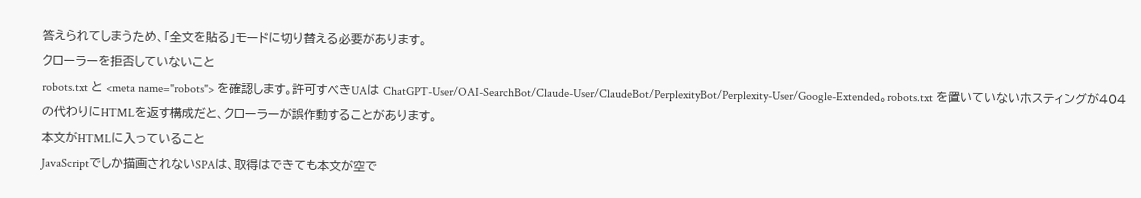答えられてしまうため、「全文を貼る」モードに切り替える必要があります。
クローラーを拒否していないこと
robots.txt と <meta name="robots"> を確認します。許可すべきUAは ChatGPT-User/OAI-SearchBot/Claude-User/ClaudeBot/PerplexityBot/Perplexity-User/Google-Extended。robots.txt を置いていないホスティングが404の代わりにHTMLを返す構成だと、クローラーが誤作動することがあります。
本文がHTMLに入っていること
JavaScriptでしか描画されないSPAは、取得はできても本文が空で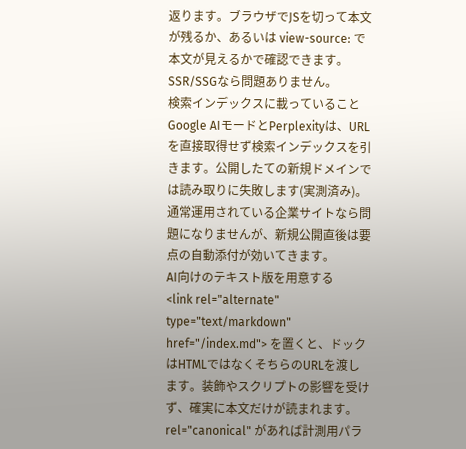返ります。ブラウザでJSを切って本文が残るか、あるいは view-source: で本文が見えるかで確認できます。SSR/SSGなら問題ありません。
検索インデックスに載っていること
Google AIモードとPerplexityは、URLを直接取得せず検索インデックスを引きます。公開したての新規ドメインでは読み取りに失敗します(実測済み)。通常運用されている企業サイトなら問題になりませんが、新規公開直後は要点の自動添付が効いてきます。
AI向けのテキスト版を用意する
<link rel="alternate" type="text/markdown" href="/index.md"> を置くと、ドックはHTMLではなくそちらのURLを渡します。装飾やスクリプトの影響を受けず、確実に本文だけが読まれます。rel="canonical" があれば計測用パラ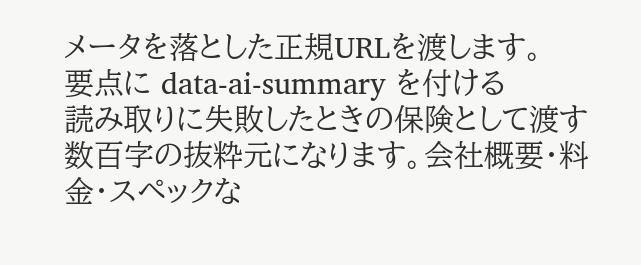メータを落とした正規URLを渡します。
要点に data-ai-summary を付ける
読み取りに失敗したときの保険として渡す数百字の抜粋元になります。会社概要・料金・スペックな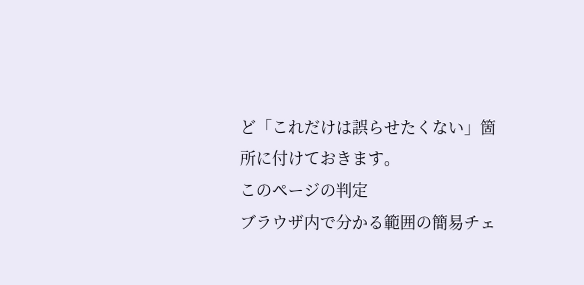ど「これだけは誤らせたくない」箇所に付けておきます。
このページの判定
ブラウザ内で分かる範囲の簡易チェ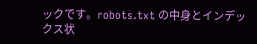ックです。robots.txt の中身とインデックス状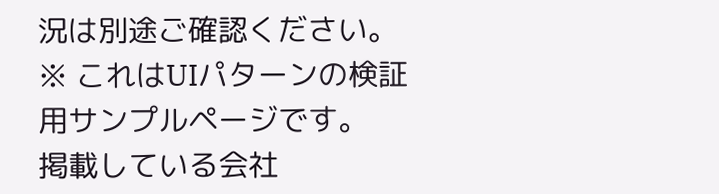況は別途ご確認ください。
※ これはUIパターンの検証用サンプルページです。
掲載している会社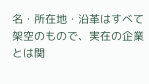名・所在地・沿革はすべて架空のもので、実在の企業とは関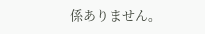係ありません。